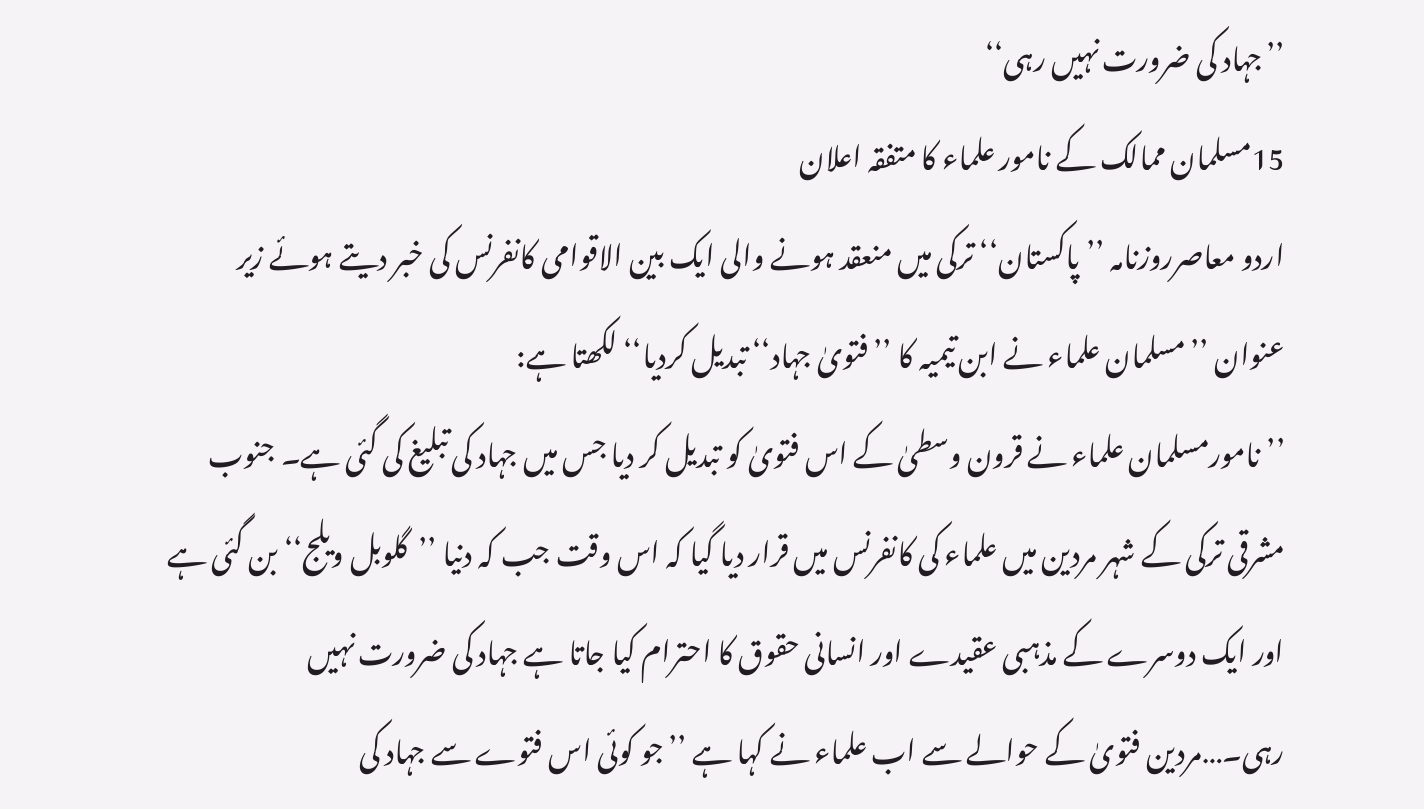’’جہاد کی ضرورت نہیں رہی‘‘
15مسلمان ممالک کے نامور علماء کا متفقہ اعلان
اردو معاصرروزنامہ ’’پاکستان‘‘ ترکی میں منعقد ہونے والی ایک بین الاقوامی کانفرنس کی خبر دیتے ہوئے زیر عنوان ’’مسلمان علماء نے ابن تیمیہ کا ’’فتویٰ جہاد‘‘ تبدیل کردیا‘‘ لکھتا ہے:
’’نامورمسلمان علماء نے قرون وسطیٰ کے اس فتویٰ کو تبدیل کر دیا جس میں جہاد کی تبلیغ کی گئی ہے۔ جنوب مشرقی ترکی کے شہر مردین میں علماء کی کانفرنس میں قرار دیا گیا کہ اس وقت جب کہ دنیا ’’گلوبل ویلج‘‘ بن گئی ہے اور ایک دوسرے کے مذہبی عقیدے اور انسانی حقوق کا احترام کیا جاتا ہے جہاد کی ضرورت نہیں رہی۔…مردین فتویٰ کے حوالے سے اب علماء نے کہا ہے ’’جو کوئی اس فتوے سے جہاد کی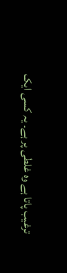ترغیب پاتا ہے وہ غلطی پر ہے۔ یہ کسی ایک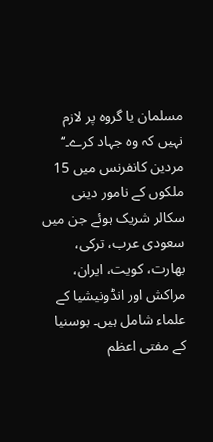مسلمان یا گروہ پر لازم نہیں کہ وہ جہاد کرے۔‘‘
مردین کانفرنس میں 15 ملکوں کے نامور دینی سکالر شریک ہوئے جن میں سعودی عرب، ترکی، بھارت، کویت، ایران، مراکش اور انڈونیشیا کے علماء شامل ہیں۔ بوسنیا کے مفتی اعظم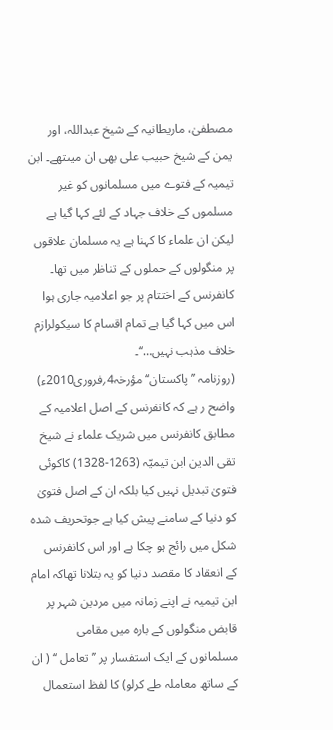مصطفیٰ، ماریطانیہ کے شیخ عبداللہ، اور یمن کے شیخ حبیب علی بھی ان میںتھے۔ ابن تیمیہ کے فتوے میں مسلمانوں کو غیر مسلموں کے خلاف جہاد کے لئے کہا گیا ہے لیکن ان علماء کا کہنا ہے یہ مسلمان علاقوں پر منگولوں کے حملوں کے تناظر میں تھا۔ کانفرنس کے اختتام پر جو اعلامیہ جاری ہوا اس میں کہا گیا ہے تمام اقسام کا سیکولرازم خلاف مذہب نہیں…‘‘۔
(روزنامہ ’’پاکستان‘‘ مؤرخہ4؍فروری2010ء)
واضح ر ہے کہ کانفرنس کے اصل اعلامیہ کے مطابق کانفرنس میں شریک علماء نے شیخ تقی الدین ابن تیمیّہ (1263-1328) کاکوئی فتویٰ تبدیل نہیں کیا بلکہ ان کے اصل فتویٰ کو دنیا کے سامنے پیش کیا ہے جوتحریف شدہ شکل میں رائج ہو چکا ہے اور اس کانفرنس کے انعقاد کا مقصد دنیا کو یہ بتلانا تھاکہ امام ابن تیمیہ نے اپنے زمانہ میں مردین شہر پر قابض منگولوں کے بارہ میں مقامی مسلمانوں کے ایک استفسار پر ’’ تعامل ‘‘ ( ان کے ساتھ معاملہ طے کرلو) کا لفظ استعمال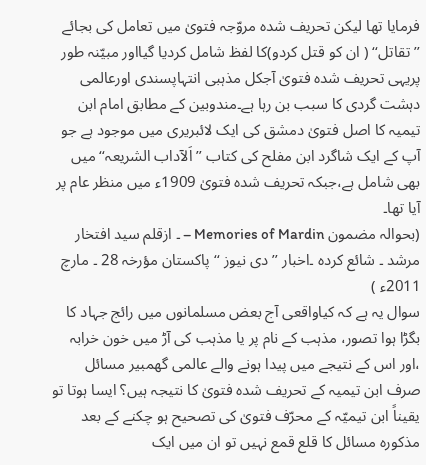فرمایا تھا لیکن تحریف شدہ مروّجہ فتویٰ میں تعامل کی بجائے ’’تقاتل‘‘ ( ان کو قتل کردو)کا لفظ شامل کردیا گیااور مبیّنہ طور پریہی تحریف شدہ فتویٰ آجکل مذہبی انتہاپسندی اورعالمی دہشت گردی کا سبب بن رہا ہے۔مندوبین کے مطابق امام ابن تیمیہ کا اصل فتویٰ دمشق کی ایک لائبریری میں موجود ہے جو آپ کے ایک شاگرد ابن مفلح کی کتاب ’’اَلآداب الشریعہ‘‘ میں بھی شامل ہے،جبکہ تحریف شدہ فتویٰ 1909ء میں منظر عام پر آیا تھا۔
(بحوالہ مضمون Memories of Mardin – ۔ ازقلم سید افتخار مرشد ۔ شائع کردہ ۔اخبار ’’ دی نیوز ‘‘ پاکستان مؤرخہ 28 ۔ مارچ 2011ء )
سوال یہ ہے کہ کیاواقعی آج بعض مسلمانوں میں رائج جہاد کا بگڑا ہوا تصور، مذہب کے نام پر یا مذہب کی آڑ میں خون خرابہ ،اور اس کے نتیجے میں پیدا ہونے والے عالمی گھمبیر مسائل صرف ابن تیمیہ کے تحریف شدہ فتویٰ کا نتیجہ ہیں؟ ایسا ہوتا تو یقیناً ابن تیمیّہ کے محرّف فتویٰ کی تصحیح ہو چکنے کے بعد مذکورہ مسائل کا قلع قمع نہیں تو ان میں ایک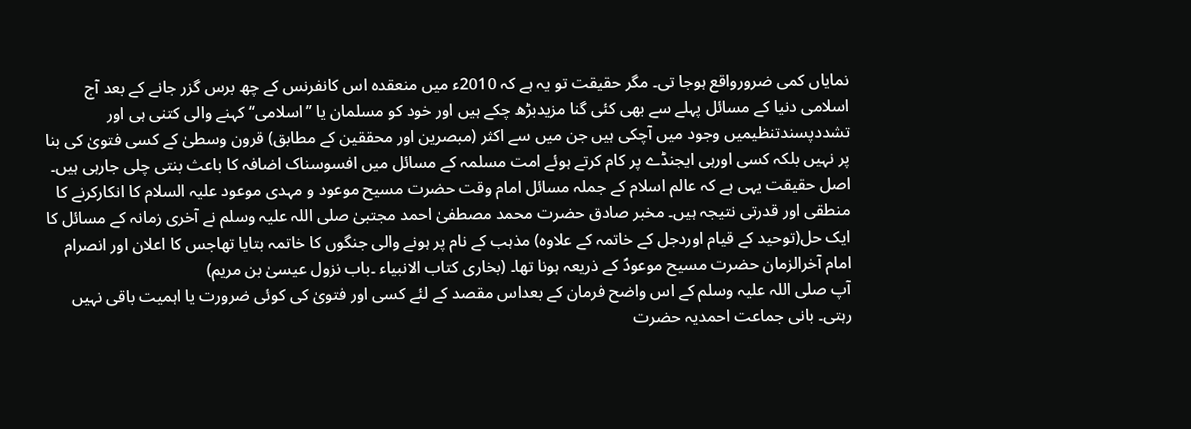نمایاں کمی ضرورواقع ہوجا تی۔ مگر حقیقت تو یہ ہے کہ 2010ء میں منعقدہ اس کانفرنس کے چھ برس گزر جانے کے بعد آج اسلامی دنیا کے مسائل پہلے سے بھی کئی گنا مزیدبڑھ چکے ہیں اور خود کو مسلمان یا ’’اسلامی‘‘ کہنے والی کتنی ہی اور تشددپسندتنظیمیں وجود میں آچکی ہیں جن میں سے اکثر (مبصرین اور محققین کے مطابق) قرون وسطیٰ کے کسی فتویٰ کی بنا پر نہیں بلکہ کسی اورہی ایجنڈے پر کام کرتے ہوئے امت مسلمہ کے مسائل میں افسوسناک اضافہ کا باعث بنتی چلی جارہی ہیں۔
اصل حقیقت یہی ہے کہ عالم اسلام کے جملہ مسائل امام وقت حضرت مسیح موعود و مہدی موعود علیہ السلام کا انکارکرنے کا منطقی اور قدرتی نتیجہ ہیں۔ مخبر صادق حضرت محمد مصطفیٰ احمد مجتبیٰ صلی اللہ علیہ وسلم نے آخری زمانہ کے مسائل کا ایک حل(توحید کے قیام اوردجل کے خاتمہ کے علاوہ) مذہب کے نام پر ہونے والی جنگوں کا خاتمہ بتایا تھاجس کا اعلان اور انصرام امام آخرالزمان حضرت مسیح موعودؑ کے ذریعہ ہونا تھا۔ (بخاری کتاب الانبیاء ۔باب نزول عیسیٰ بن مریم)
آپ صلی اللہ علیہ وسلم کے اس واضح فرمان کے بعداس مقصد کے لئے کسی اور فتویٰ کی کوئی ضرورت یا اہمیت باقی نہیں رہتی۔ بانی جماعت احمدیہ حضرت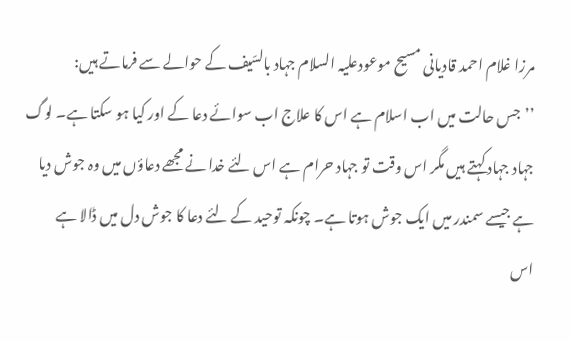مرزا غلام احمد قادیانی مسیح موعودعلیہ السلام جہاد بالسّیف کے حوالے سے فرماتے ہیں:
’’جس حالت میں اب اسلام ہے اس کا علاج اب سوائے دعا کے اور کیا ہو سکتا ہے۔ لوگ جہاد جہاد کہتے ہیں مگر اس وقت تو جہاد حرام ہے اس لئے خدا نے مجھے دعاؤں میں وہ جوش دیا ہے جیسے سمندر میں ایک جوش ہوتا ہے۔ چونکہ توحید کے لئے دعا کا جوش دل میں ڈالا ہے اس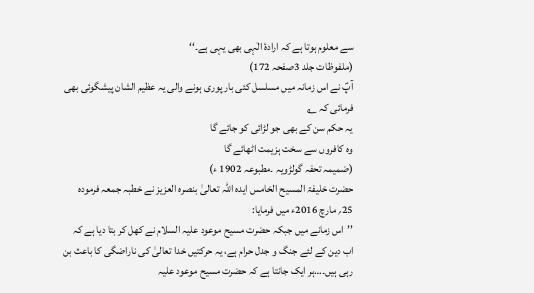سے معلوم ہوتا ہے کہ ارادۂ الٰہی بھی یہی ہے۔‘‘
(ملفوظات جلد 3صفحہ 172)
آپؑ نے اس زمانہ میں مسلسل کئی بار پوری ہونے والی یہ عظیم الشان پیشگوئی بھی فرمائی کہ ؎
یہ حکم سن کے بھی جو لڑائی کو جائے گا
وہ کافروں سے سخت ہزیمت اٹھائے گا
(ضمیمہ تحفہ گولڑویہ ۔مطبوعہ 1902 ء)
حضرت خلیفۃ المسیح الخامس ایدہ اللہ تعالیٰ بنصرہ العزیز نے خطبہ جمعہ فرمودہ 25؍ مارچ 2016ء میں فرمایا:
’’اس زمانے میں جبکہ حضرت مسیح موعود علیہ السلام نے کھل کر بتا دیا ہے کہ اب دین کے لئے جنگ و جدل حرام ہے، یہ حرکتیں خدا تعالیٰ کی ناراضگی کا باعث بن رہی ہیں۔…ہر ایک جانتا ہے کہ حضرت مسیح موعود علیہ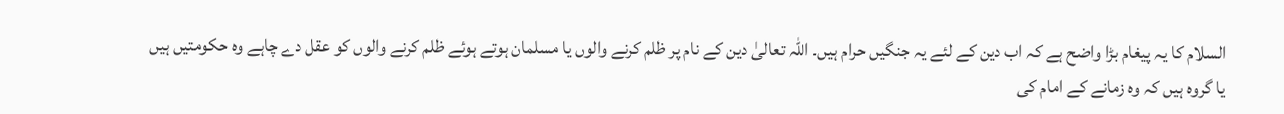السلام کا یہ پیغام بڑا واضح ہے کہ اب دین کے لئے یہ جنگیں حرام ہیں۔ اللہ تعالیٰ دین کے نام پر ظلم کرنے والوں یا مسلمان ہوتے ہوئے ظلم کرنے والوں کو عقل دے چاہے وہ حکومتیں ہیں یا گروہ ہیں کہ وہ زمانے کے امام کی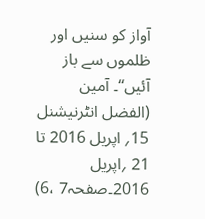آواز کو سنیں اور ظلموں سے باز آئیں‘‘۔ آمین
(الفضل انٹرنیشنل 15؍ اپریل 2016 تا 21 ؍اپریل 2016۔صفحہ7 ،6)